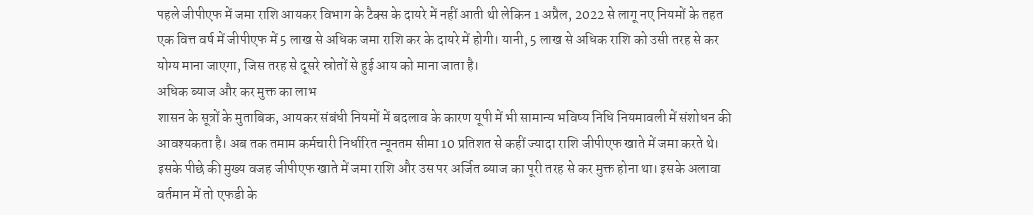पहले जीपीएफ में जमा राशि आयकर विभाग के टैक्स के दायरे में नहीं आती थी लेकिन 1 अप्रैल, 2022 से लागू नए नियमों के तहत एक वित्त वर्ष में जीपीएफ में 5 लाख से अधिक जमा राशि कर के दायरे में होगी। यानी, 5 लाख से अधिक राशि को उसी तरह से कर योग्य माना जाएगा, जिस तरह से दूसरे स्रोतों से हुई आय को माना जाता है।
अधिक ब्याज और कर मुक्त का लाभ
शासन के सूत्रों के मुताबिक, आयकर संबंधी नियमों में बदलाव के कारण यूपी में भी सामान्य भविष्य निधि नियमावली में संशोधन की आवश्यकता है। अब तक तमाम कर्मचारी निर्धारित न्यूनतम सीमा 10 प्रतिशत से कहीं ज्यादा राशि जीपीएफ खाते में जमा करते थे। इसके पीछे की मुख्य वजह जीपीएफ खाते में जमा राशि और उस पर अर्जित ब्याज का पूरी तरह से कर मुक्त होना था। इसके अलावा वर्तमान में तो एफडी के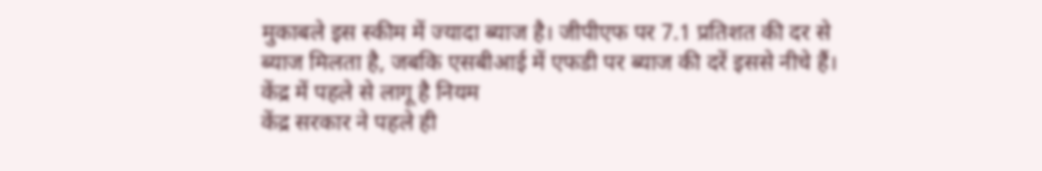मुकाबले इस स्कीम में ज्यादा ब्याज है। जीपीएफ पर 7.1 प्रतिशत की दर से ब्याज मिलता है, जबकि एसबीआई में एफडी पर ब्याज की दरें इससे नीचे हैं।
केंद्र में पहले से लागू है नियम
केंद्र सरकार ने पहले ही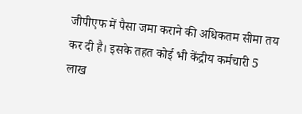जीपीएफ में पैसा जमा कराने की अधिकतम सीमा तय कर दी है। इसके तहत कोई भी केंद्रीय कर्मचारी 5 लाख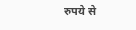रुपये से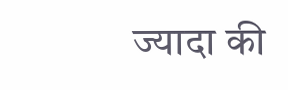ज्यादा की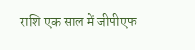राशि एक साल में जीपीएफ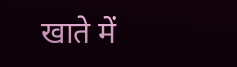खाते में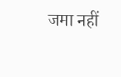जमा नहीं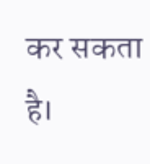कर सकता है।